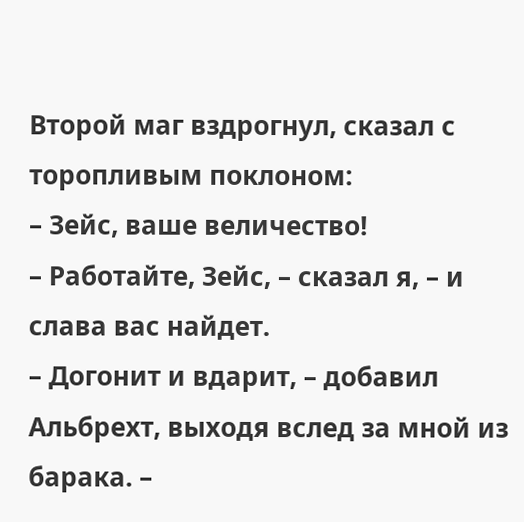Второй маг вздрогнул, сказал с торопливым поклоном:
– Зейс, ваше величество!
– Работайте, Зейс, – сказал я, – и слава вас найдет.
– Догонит и вдарит, – добавил Альбрехт, выходя вслед за мной из барака. –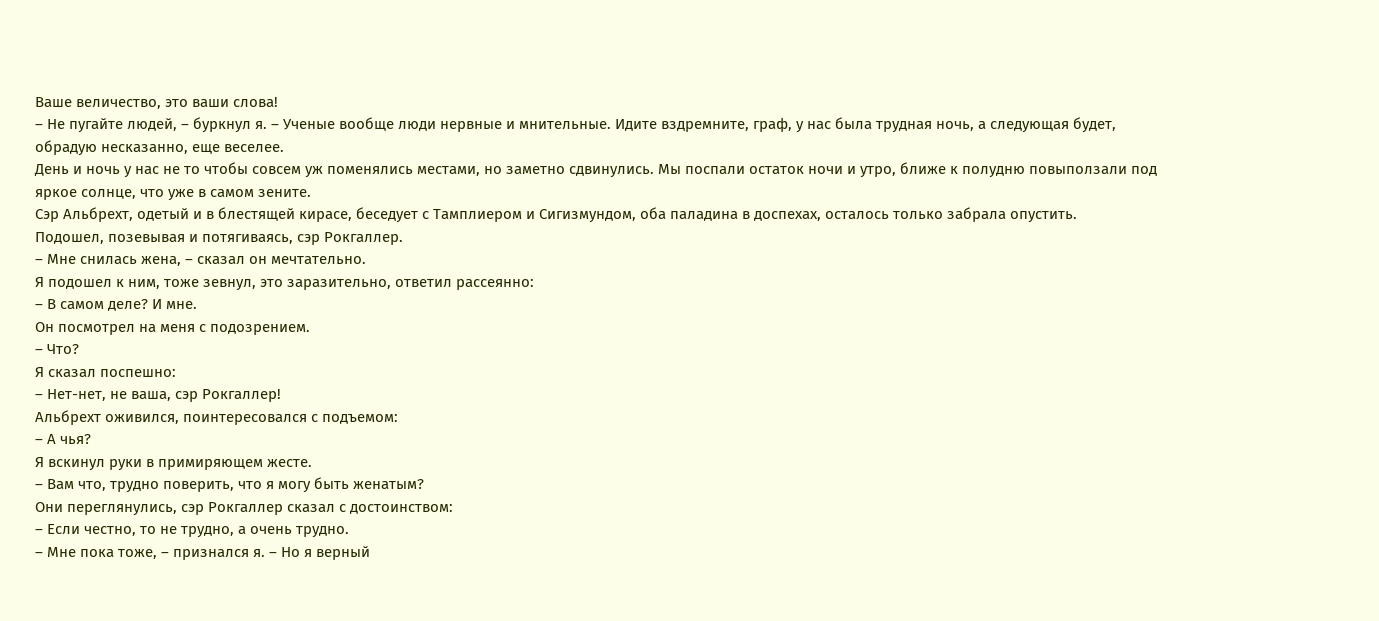Ваше величество, это ваши слова!
– Не пугайте людей, – буркнул я. – Ученые вообще люди нервные и мнительные. Идите вздремните, граф, у нас была трудная ночь, а следующая будет, обрадую несказанно, еще веселее.
День и ночь у нас не то чтобы совсем уж поменялись местами, но заметно сдвинулись. Мы поспали остаток ночи и утро, ближе к полудню повыползали под яркое солнце, что уже в самом зените.
Сэр Альбрехт, одетый и в блестящей кирасе, беседует с Тамплиером и Сигизмундом, оба паладина в доспехах, осталось только забрала опустить.
Подошел, позевывая и потягиваясь, сэр Рокгаллер.
– Мне снилась жена, – сказал он мечтательно.
Я подошел к ним, тоже зевнул, это заразительно, ответил рассеянно:
– В самом деле? И мне.
Он посмотрел на меня с подозрением.
– Что?
Я сказал поспешно:
– Нет-нет, не ваша, сэр Рокгаллер!
Альбрехт оживился, поинтересовался с подъемом:
– А чья?
Я вскинул руки в примиряющем жесте.
– Вам что, трудно поверить, что я могу быть женатым?
Они переглянулись, сэр Рокгаллер сказал с достоинством:
– Если честно, то не трудно, а очень трудно.
– Мне пока тоже, – признался я. – Но я верный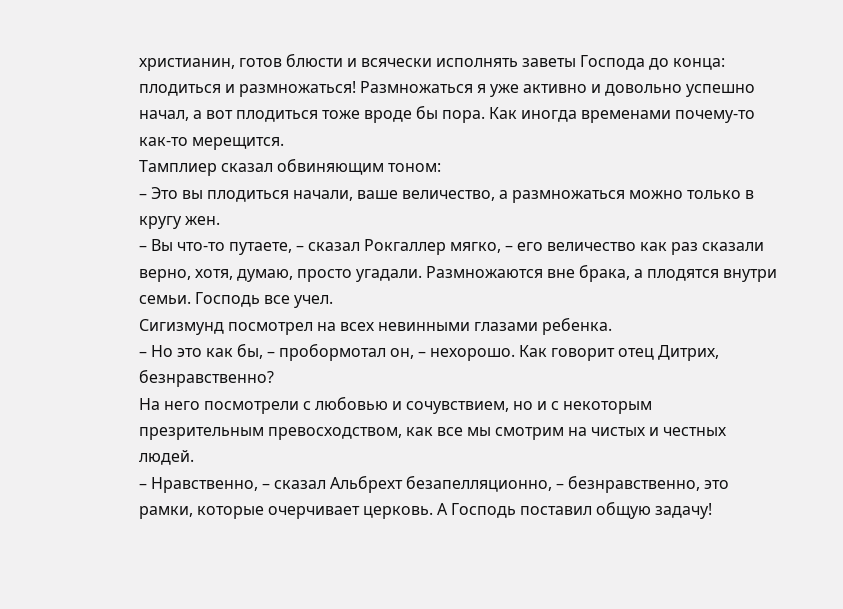христианин, готов блюсти и всячески исполнять заветы Господа до конца: плодиться и размножаться! Размножаться я уже активно и довольно успешно начал, а вот плодиться тоже вроде бы пора. Как иногда временами почему-то как-то мерещится.
Тамплиер сказал обвиняющим тоном:
– Это вы плодиться начали, ваше величество, а размножаться можно только в кругу жен.
– Вы что-то путаете, – сказал Рокгаллер мягко, – его величество как раз сказали верно, хотя, думаю, просто угадали. Размножаются вне брака, а плодятся внутри семьи. Господь все учел.
Сигизмунд посмотрел на всех невинными глазами ребенка.
– Но это как бы, – пробормотал он, – нехорошо. Как говорит отец Дитрих, безнравственно?
На него посмотрели с любовью и сочувствием, но и с некоторым презрительным превосходством, как все мы смотрим на чистых и честных людей.
– Нравственно, – сказал Альбрехт безапелляционно, – безнравственно, это рамки, которые очерчивает церковь. А Господь поставил общую задачу!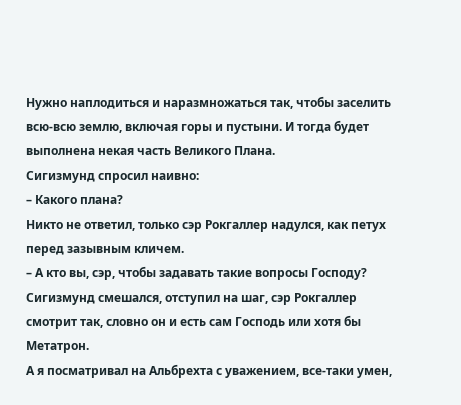Нужно наплодиться и наразмножаться так, чтобы заселить всю-всю землю, включая горы и пустыни. И тогда будет выполнена некая часть Великого Плана.
Сигизмунд спросил наивно:
– Какого плана?
Никто не ответил, только сэр Рокгаллер надулся, как петух перед зазывным кличем.
– А кто вы, сэр, чтобы задавать такие вопросы Господу?
Сигизмунд смешался, отступил на шаг, сэр Рокгаллер смотрит так, словно он и есть сам Господь или хотя бы Метатрон.
А я посматривал на Альбрехта с уважением, все-таки умен,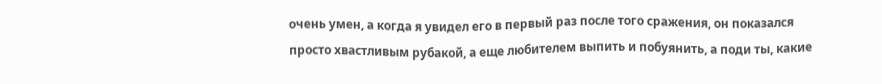очень умен, а когда я увидел его в первый раз после того сражения, он показался просто хвастливым рубакой, а еще любителем выпить и побуянить, а поди ты, какие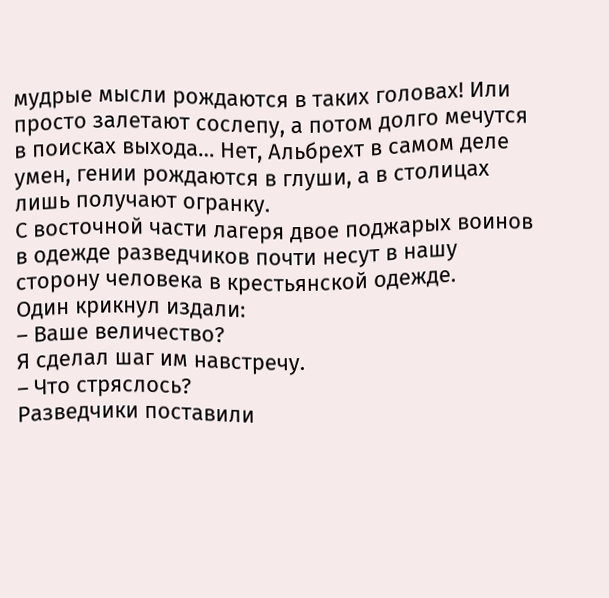мудрые мысли рождаются в таких головах! Или просто залетают сослепу, а потом долго мечутся в поисках выхода… Нет, Альбрехт в самом деле умен, гении рождаются в глуши, а в столицах лишь получают огранку.
С восточной части лагеря двое поджарых воинов в одежде разведчиков почти несут в нашу сторону человека в крестьянской одежде.
Один крикнул издали:
– Ваше величество?
Я сделал шаг им навстречу.
– Что стряслось?
Разведчики поставили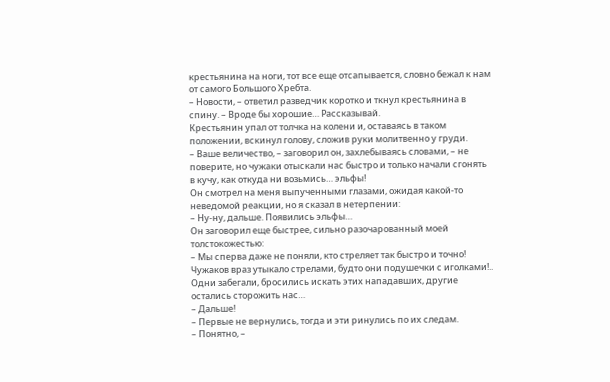крестьянина на ноги, тот все еще отсапывается, словно бежал к нам от самого Большого Хребта.
– Новости, – ответил разведчик коротко и ткнул крестьянина в спину. – Вроде бы хорошие… Рассказывай.
Крестьянин упал от толчка на колени и, оставаясь в таком положении, вскинул голову, сложив руки молитвенно у груди.
– Ваше величество, – заговорил он, захлебываясь словами, – не поверите, но чужаки отыскали нас быстро и только начали сгонять в кучу, как откуда ни возьмись… эльфы!
Он смотрел на меня выпученными глазами, ожидая какой-то неведомой реакции, но я сказал в нетерпении:
– Ну-ну, дальше. Появились эльфы…
Он заговорил еще быстрее, сильно разочарованный моей толстокожестью:
– Мы сперва даже не поняли, кто стреляет так быстро и точно! Чужаков враз утыкало стрелами, будто они подушечки с иголками!.. Одни забегали, бросились искать этих нападавших, другие остались сторожить нас…
– Дальше!
– Первые не вернулись, тогда и эти ринулись по их следам.
– Понятно, –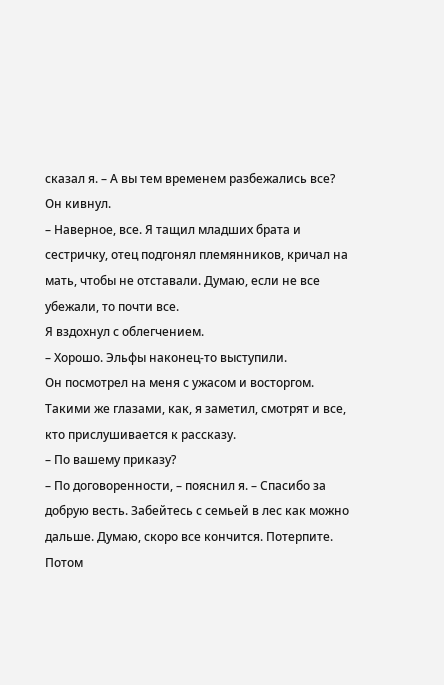сказал я. – А вы тем временем разбежались все?
Он кивнул.
– Наверное, все. Я тащил младших брата и сестричку, отец подгонял племянников, кричал на мать, чтобы не отставали. Думаю, если не все убежали, то почти все.
Я вздохнул с облегчением.
– Хорошо. Эльфы наконец-то выступили.
Он посмотрел на меня с ужасом и восторгом. Такими же глазами, как, я заметил, смотрят и все, кто прислушивается к рассказу.
– По вашему приказу?
– По договоренности, – пояснил я. – Спасибо за добрую весть. Забейтесь с семьей в лес как можно дальше. Думаю, скоро все кончится. Потерпите. Потом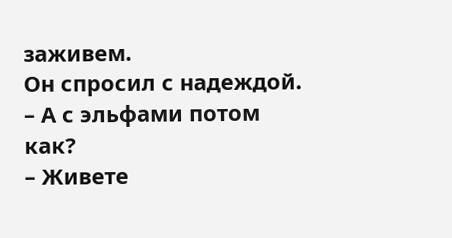заживем.
Он спросил с надеждой.
– А с эльфами потом как?
– Живете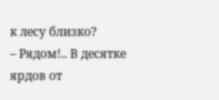к лесу близко?
– Рядом!.. В десятке ярдов от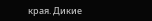края. Дикие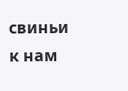свиньи к нам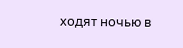ходят ночью в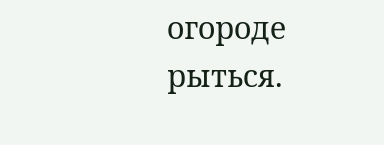огороде рыться.